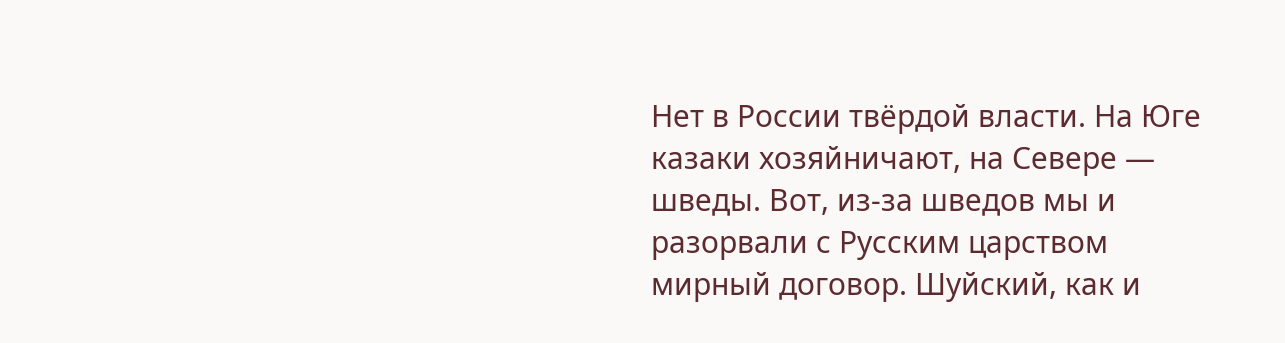Нет в России твёрдой власти. На Юге казаки хозяйничают, на Севере — шведы. Вот, из-за шведов мы и разорвали с Русским царством мирный договор. Шуйский, как и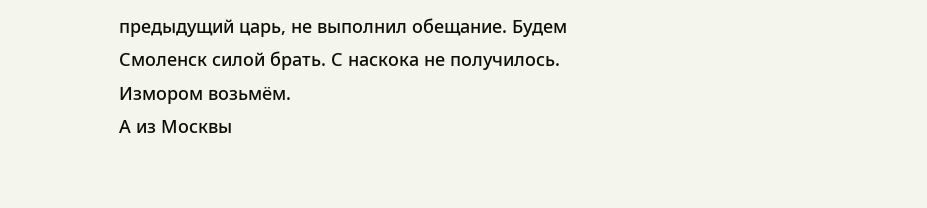предыдущий царь, не выполнил обещание. Будем Смоленск силой брать. С наскока не получилось. Измором возьмём.
А из Москвы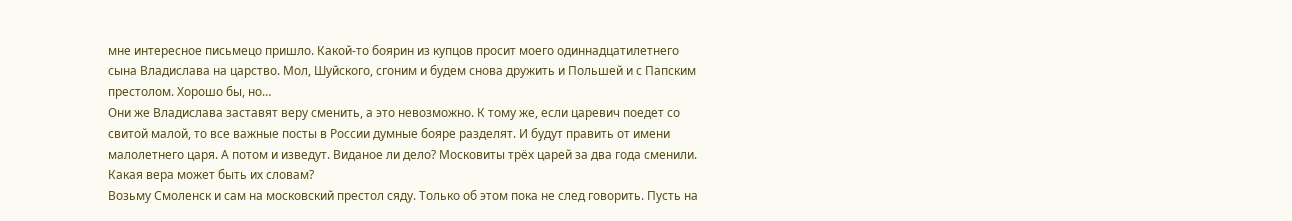мне интересное письмецо пришло. Какой-то боярин из купцов просит моего одиннадцатилетнего сына Владислава на царство. Мол, Шуйского, сгоним и будем снова дружить и Польшей и с Папским престолом. Хорошо бы, но…
Они же Владислава заставят веру сменить, а это невозможно. К тому же, если царевич поедет со свитой малой, то все важные посты в России думные бояре разделят. И будут править от имени малолетнего царя. А потом и изведут. Виданое ли дело? Московиты трёх царей за два года сменили. Какая вера может быть их словам?
Возьму Смоленск и сам на московский престол сяду. Только об этом пока не след говорить. Пусть на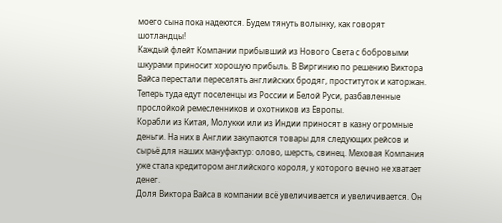моего сына пока надеются. Будем тянуть волынку, как говорят шотландцы!
Каждый флейт Компании прибывший из Нового Света с бобровыми шкурами приносит хорошую прибыль. В Виргинию по решению Виктора Вайса перестали переселять английских бродяг, проституток и каторжан. Теперь туда едут поселенцы из России и Белой Руси, разбавленные прослойкой ремесленников и охотников из Европы.
Корабли из Китая, Молукки или из Индии приносят в казну огромные деньги. На них в Англии закупаются товары для следующих рейсов и сырьё для наших мануфактур: олово, шерсть, свинец. Меховая Компания уже стала кредитором английского короля, у которого вечно не хватает денег.
Доля Виктора Вайса в компании всё увеличивается и увеличивается. Он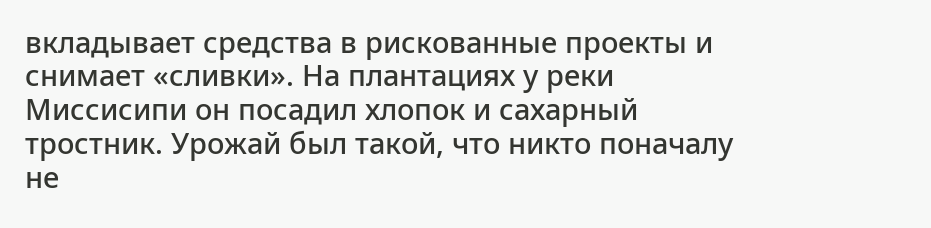вкладывает средства в рискованные проекты и снимает «сливки». На плантациях у реки Миссисипи он посадил хлопок и сахарный тростник. Урожай был такой, что никто поначалу не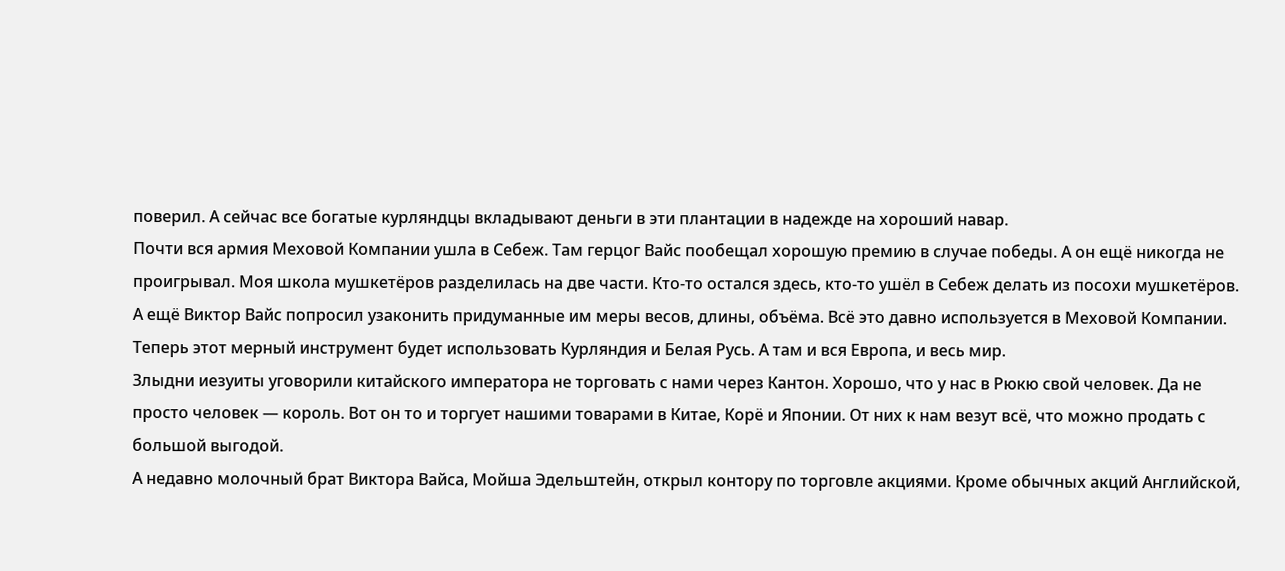поверил. А сейчас все богатые курляндцы вкладывают деньги в эти плантации в надежде на хороший навар.
Почти вся армия Меховой Компании ушла в Себеж. Там герцог Вайс пообещал хорошую премию в случае победы. А он ещё никогда не проигрывал. Моя школа мушкетёров разделилась на две части. Кто-то остался здесь, кто-то ушёл в Себеж делать из посохи мушкетёров.
А ещё Виктор Вайс попросил узаконить придуманные им меры весов, длины, объёма. Всё это давно используется в Меховой Компании. Теперь этот мерный инструмент будет использовать Курляндия и Белая Русь. А там и вся Европа, и весь мир.
Злыдни иезуиты уговорили китайского императора не торговать с нами через Кантон. Хорошо, что у нас в Рюкю свой человек. Да не просто человек — король. Вот он то и торгует нашими товарами в Китае, Корё и Японии. От них к нам везут всё, что можно продать с большой выгодой.
А недавно молочный брат Виктора Вайса, Мойша Эдельштейн, открыл контору по торговле акциями. Кроме обычных акций Английской,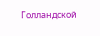Голландской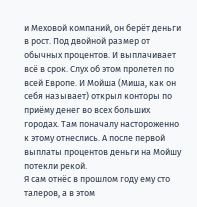и Меховой компаний, он берёт деньги в рост. Под двойной размер от обычных процентов. И выплачивает всё в срок. Слух об этом пролетел по всей Европе. И Мойша (Миша, как он себя называет) открыл конторы по приёму денег во всех больших городах. Там поначалу настороженно к этому отнеслись. А после первой выплаты процентов деньги на Мойшу потекли рекой.
Я сам отнёс в прошлом году ему сто талеров, а в этом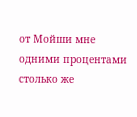от Мойши мне одними процентами столько же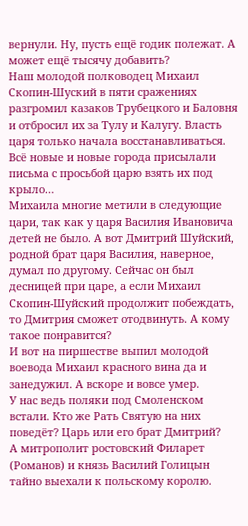вернули. Ну, пусть ещё годик полежат. А может ещё тысячу добавить?
Наш молодой полководец Михаил Скопин-Шуский в пяти сражениях разгромил казаков Трубецкого и Баловня и отбросил их за Тулу и Калугу. Власть царя только начала восстанавливаться. Всё новые и новые города присылали письма с просьбой царю взять их под крыло…
Михаила многие метили в следующие цари, так как у царя Василия Ивановича детей не было. А вот Дмитрий Шуйский, родной брат царя Василия, наверное, думал по другому. Сейчас он был десницей при царе, а если Михаил Скопин-Шуйский продолжит побеждать, то Дмитрия сможет отодвинуть. А кому такое понравится?
И вот на пиршестве выпил молодой воевода Михаил красного вина да и занедужил. А вскоре и вовсе умер.
У нас ведь поляки под Смоленском встали. Кто же Рать Святую на них поведёт? Царь или его брат Дмитрий?
А митрополит ростовский Филарет (Романов) и князь Василий Голицын тайно выехали к польскому королю.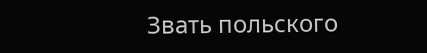Звать польского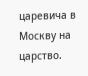царевича в Москву на царство.